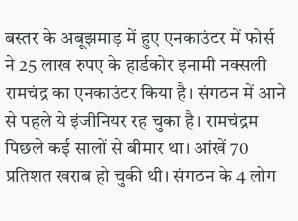बस्तर के अबूझमाड़ में हुए एनकाउंटर में फोर्स ने 25 लाख रुपए के हार्डकोर इनामी नक्सली रामचंद्र का एनकाउंटर किया है। संगठन में आने से पहले ये इंजीनियर रह चुका है। रामचंद्रम पिछले कई सालों से बीमार था। आंखें 70 प्रतिशत खराब हो चुकी थी। संगठन के 4 लोग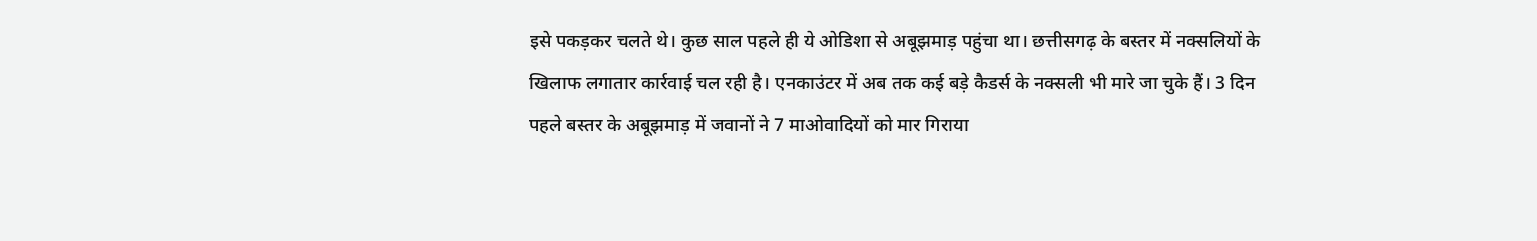इसे पकड़कर चलते थे। कुछ साल पहले ही ये ओडिशा से अबूझमाड़ पहुंचा था। छत्तीसगढ़ के बस्तर में नक्सलियों के खिलाफ लगातार कार्रवाई चल रही है। एनकाउंटर में अब तक कई बड़े कैडर्स के नक्सली भी मारे जा चुके हैं। 3 दिन पहले बस्तर के अबूझमाड़ में जवानों ने 7 माओवादियों को मार गिराया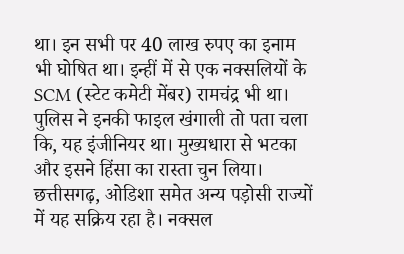था। इन सभी पर 40 लाख रुपए का इनाम भी घोषित था। इन्हीं में से एक नक्सलियों के SCM (स्टेट कमेटी मेंबर) रामचंद्र भी था। पुलिस ने इनकी फाइल खंगाली तो पता चला कि, यह इंजीनियर था। मुख्यधारा से भटका और इसने हिंसा का रास्ता चुन लिया। छत्तीसगढ़, ओडिशा समेत अन्य पड़ोसी राज्यों में यह सक्रिय रहा है। नक्सल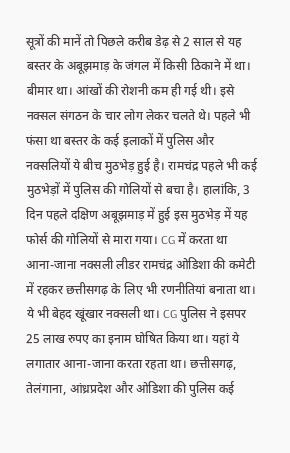सूत्रों की मानें तो पिछले करीब डेढ़ से 2 साल से यह बस्तर के अबूझमाड़ के जंगल में किसी ठिकाने में था। बीमार था। आंखों की रोशनी कम ही गई थी। इसे नक्सल संगठन के चार लोग लेकर चलते थे। पहले भी फंसा था बस्तर के कई इलाकों में पुलिस और नक्सलियों ये बीच मुठभेड़ हुई है। रामचंद्र पहले भी कई मुठभेड़ों में पुलिस की गोलियों से बचा है। हालांकि, 3 दिन पहले दक्षिण अबूझमाड़ में हुई इस मुठभेड़ में यह फोर्स की गोलियों से मारा गया। CG में करता था आना-जाना नक्सली लीडर रामचंद्र ओडिशा की कमेटी में रहकर छत्तीसगढ़ के लिए भी रणनीतियां बनाता था। ये भी बेहद खूंखार नक्सली था। CG पुलिस ने इसपर 25 लाख रुपए का इनाम घोषित किया था। यहां ये लगातार आना-जाना करता रहता था। छत्तीसगढ़, तेलंगाना, आंध्रप्रदेश और ओडिशा की पुलिस कई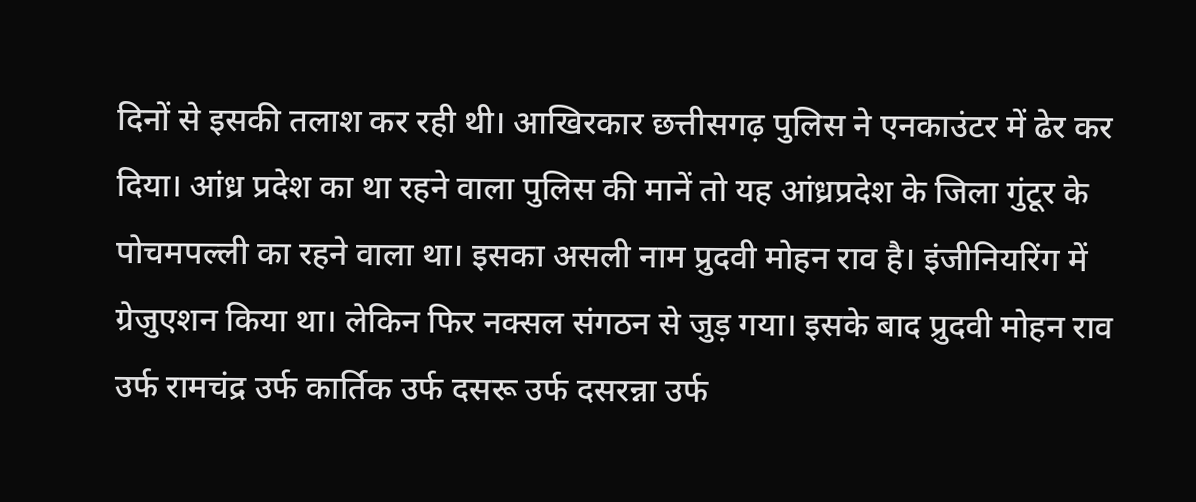दिनों से इसकी तलाश कर रही थी। आखिरकार छत्तीसगढ़ पुलिस ने एनकाउंटर में ढेर कर दिया। आंध्र प्रदेश का था रहने वाला पुलिस की मानें तो यह आंध्रप्रदेश के जिला गुंटूर के पोचमपल्ली का रहने वाला था। इसका असली नाम प्रुदवी मोहन राव है। इंजीनियरिंग में ग्रेजुएशन किया था। लेकिन फिर नक्सल संगठन से जुड़ गया। इसके बाद प्रुदवी मोहन राव उर्फ रामचंद्र उर्फ कार्तिक उर्फ दसरू उर्फ दसरन्ना उर्फ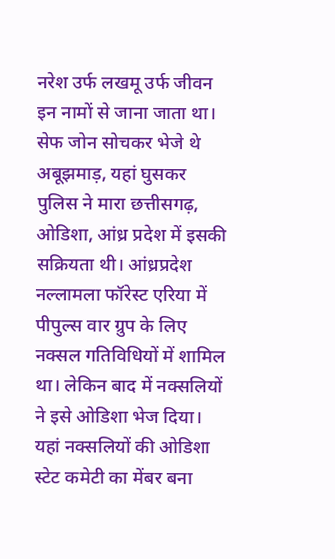नरेश उर्फ लखमू उर्फ जीवन इन नामों से जाना जाता था। सेफ जोन सोचकर भेजे थे अबूझमाड़, यहां घुसकर पुलिस ने मारा छत्तीसगढ़, ओडिशा, आंध्र प्रदेश में इसकी सक्रियता थी। आंध्रप्रदेश नल्लामला फॉरेस्ट एरिया में पीपुल्स वार ग्रुप के लिए नक्सल गतिविधियों में शामिल था। लेकिन बाद में नक्सलियों ने इसे ओडिशा भेज दिया। यहां नक्सलियों की ओडिशा स्टेट कमेटी का मेंबर बना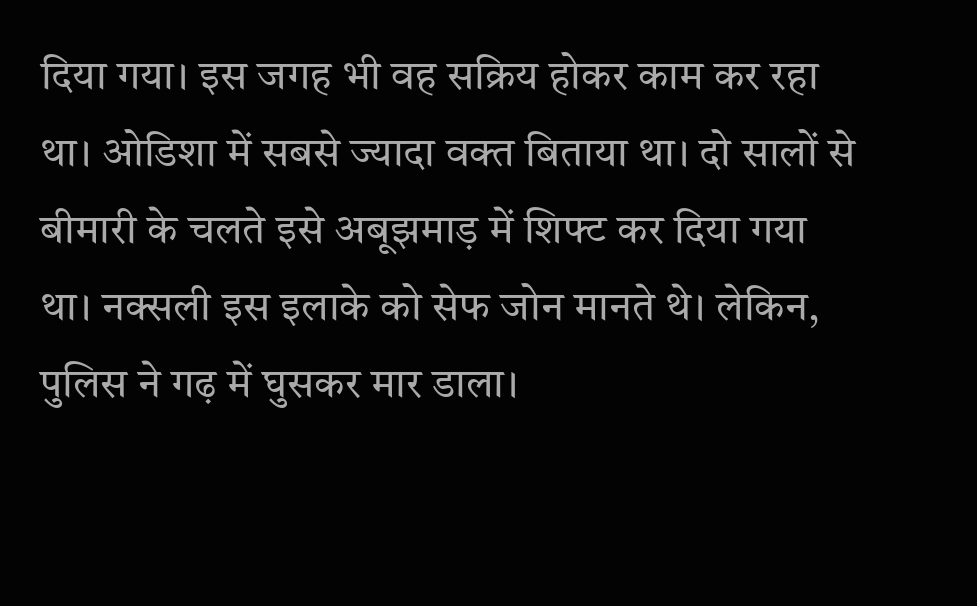दिया गया। इस जगह भी वह सक्रिय होकर काम कर रहा था। ओडिशा में सबसे ज्यादा वक्त बिताया था। दो सालों से बीमारी के चलते इसे अबूझमाड़ में शिफ्ट कर दिया गया था। नक्सली इस इलाके को सेफ जोन मानते थे। लेकिन, पुलिस ने गढ़ में घुसकर मार डाला।